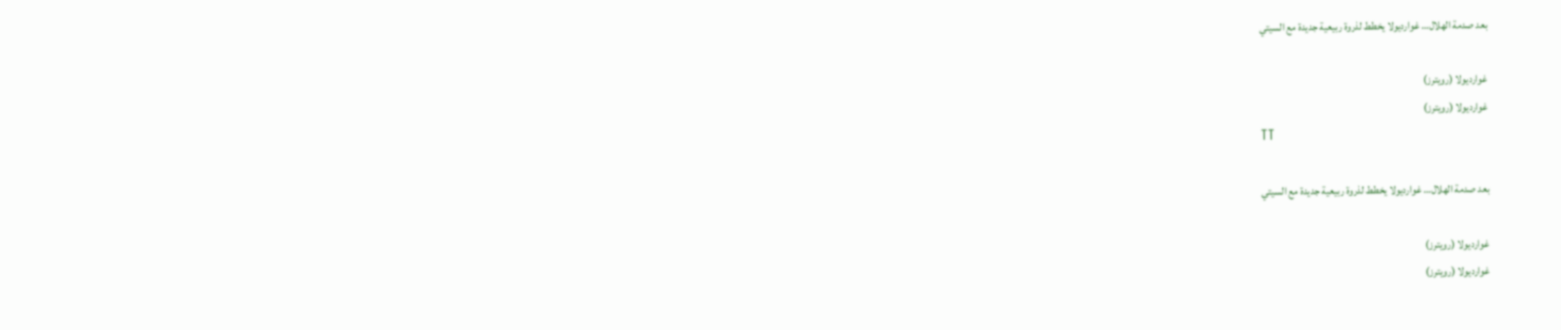بعد صدمة الهلال… غوارديولا يخطط لذروة ربيعية جديدة مع السيتي

غوارديولا (رويترز)
غوارديولا (رويترز)
TT

بعد صدمة الهلال… غوارديولا يخطط لذروة ربيعية جديدة مع السيتي

غوارديولا (رويترز)
غوارديولا (رويترز)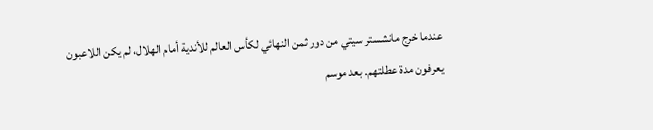عندما خرج مانشستر سيتي من دور ثمن النهائي لكأس العالم للأندية أمام الهلال، لم يكن اللاعبون يعرفون مدة عطلتهم. بعد موسم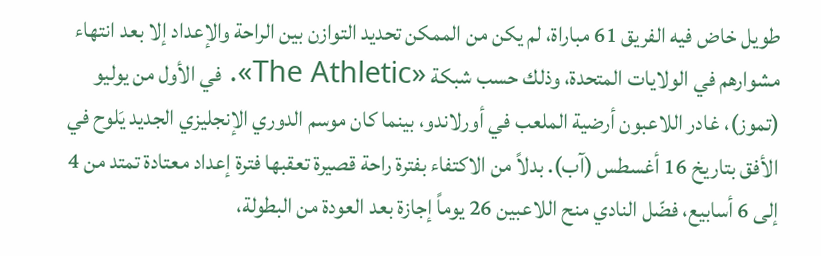طويل خاض فيه الفريق 61 مباراة، لم يكن من الممكن تحديد التوازن بين الراحة والإعداد إلا بعد انتهاء مشوارهم في الولايات المتحدة، وذلك حسب شبكة «The Athletic». في الأول من يوليو (تموز)، غادر اللاعبون أرضية الملعب في أورلاندو، بينما كان موسم الدوري الإنجليزي الجديد يَلوح في الأفق بتاريخ 16 أغسطس (آب). بدلاً من الاكتفاء بفترة راحة قصيرة تعقبها فترة إعداد معتادة تمتد من 4 إلى 6 أسابيع، فضّل النادي منح اللاعبين 26 يوماً إجازة بعد العودة من البطولة،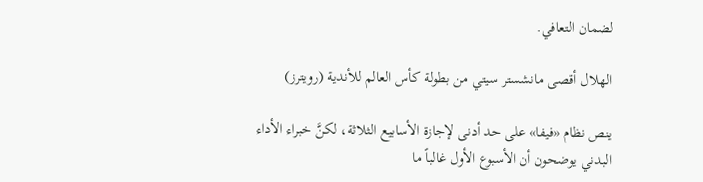لضمان التعافي.

الهلال أقصى مانشستر سيتي من بطولة كأس العالم للأندية (رويترز)

ينص نظام «فيفا» على حد أدنى لإجازة الأسابيع الثلاثة، لكنَّ خبراء الأداء البدني يوضحون أن الأسبوع الأول غالباً ما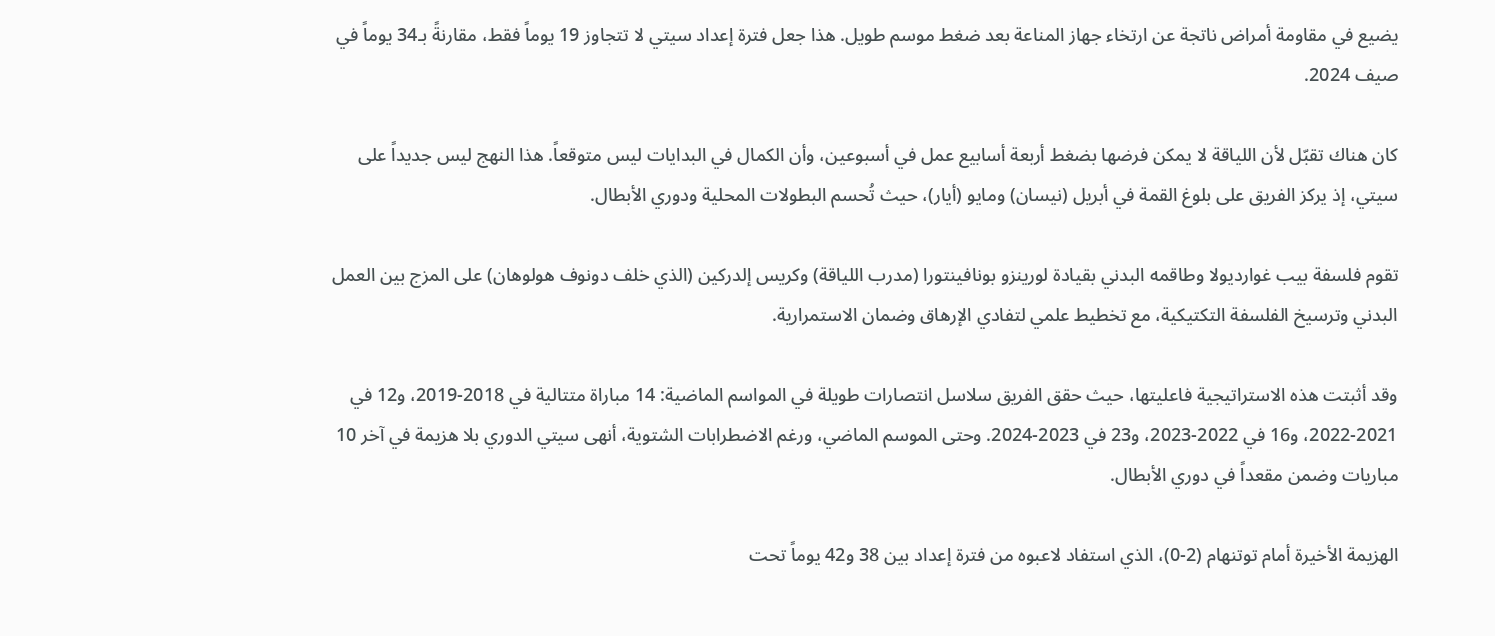يضيع في مقاومة أمراض ناتجة عن ارتخاء جهاز المناعة بعد ضغط موسم طويل. هذا جعل فترة إعداد سيتي لا تتجاوز 19 يوماً فقط، مقارنةً بـ34 يوماً في صيف 2024.

كان هناك تقبّل لأن اللياقة لا يمكن فرضها بضغط أربعة أسابيع عمل في أسبوعين، وأن الكمال في البدايات ليس متوقعاً. هذا النهج ليس جديداً على سيتي، إذ يركز الفريق على بلوغ القمة في أبريل (نيسان) ومايو (أيار)، حيث تُحسم البطولات المحلية ودوري الأبطال.

تقوم فلسفة بيب غوارديولا وطاقمه البدني بقيادة لورينزو بونافينتورا (مدرب اللياقة) وكريس إلدركين (الذي خلف دونوف هولوهان) على المزج بين العمل البدني وترسيخ الفلسفة التكتيكية، مع تخطيط علمي لتفادي الإرهاق وضمان الاستمرارية.

وقد أثبتت هذه الاستراتيجية فاعليتها، حيث حقق الفريق سلاسل انتصارات طويلة في المواسم الماضية: 14 مباراة متتالية في 2018-2019، و12 في 2021-2022، و16 في 2022-2023، و23 في 2023-2024. وحتى الموسم الماضي، ورغم الاضطرابات الشتوية، أنهى سيتي الدوري بلا هزيمة في آخر 10 مباريات وضمن مقعداً في دوري الأبطال.

الهزيمة الأخيرة أمام توتنهام (2-0)، الذي استفاد لاعبوه من فترة إعداد بين 38 و42 يوماً تحت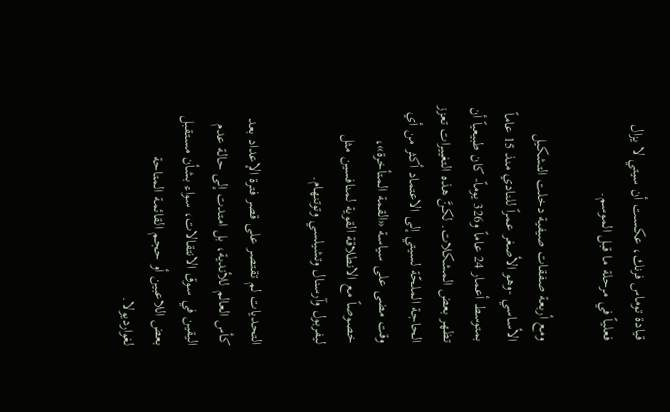قيادة توماس فرنك، عكست أن سيتي لا يزال فعلياً في مرحلة ما قبل الموسم.

ومع أربعة صفقات صيفية دخلت التشكيل الأساسي -وهو الأصغر عمراً للنادي منذ 15 عاماً بمتوسط أعمار 24 عاماً و326 يوماً- كان طبيعياً أن تظهر بعض المشكلات. لكنَّ هذه التغييرات تعزز الحاجة الملحّة لسيتي إلى الاعتماد أكثر من أي وقت مضى على سياسة «القمة المتأخرة»، خصوصاً مع الانطلاقة القوية لمنافسين مثل ليفربول وآرسنال وتشيلسي وتوتنهام.

التحديات لم تقتصر على قصر فترة الإعداد بعد كأس العالم للأندية، بل امتدت إلى حالة عدم اليقين في سوق الانتقالات، سواء بشأن مستقبل بعض اللاعبين أو حجم القائمة المتاحة لغوارديولا.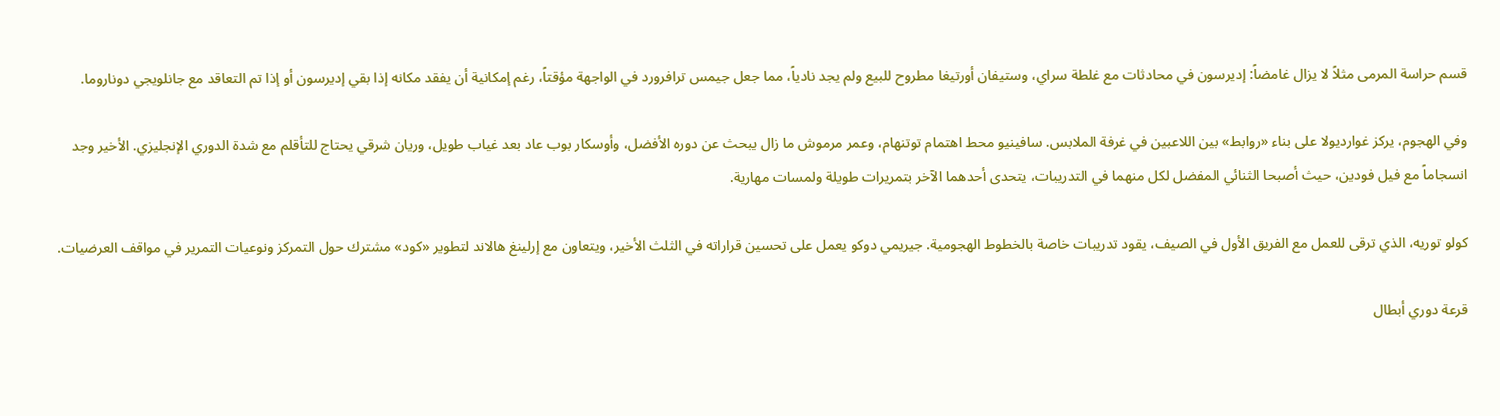قسم حراسة المرمى مثلاً لا يزال غامضاً: إديرسون في محادثات مع غلطة سراي، وستيفان أورتيغا مطروح للبيع ولم يجد نادياً، مما جعل جيمس ترافرورد في الواجهة مؤقتاً، رغم إمكانية أن يفقد مكانه إذا بقي إديرسون أو إذا تم التعاقد مع جانلويجي دوناروما.

وفي الهجوم، يركز غوارديولا على بناء «روابط» بين اللاعبين في غرفة الملابس. سافينيو محط اهتمام توتنهام، وعمر مرموش ما زال يبحث عن دوره الأفضل، وأوسكار بوب عاد بعد غياب طويل، وريان شرقي يحتاج للتأقلم مع شدة الدوري الإنجليزي. الأخير وجد انسجاماً مع فيل فودين، حيث أصبحا الثنائي المفضل لكل منهما في التدريبات، يتحدى أحدهما الآخر بتمريرات طويلة ولمسات مهارية.

كولو توريه، الذي ترقى للعمل مع الفريق الأول في الصيف، يقود تدريبات خاصة بالخطوط الهجومية. جيريمي دوكو يعمل على تحسين قراراته في الثلث الأخير، ويتعاون مع إرلينغ هالاند لتطوير «كود» مشترك حول التمركز ونوعيات التمرير في مواقف العرضيات.

قرعة دوري أبطال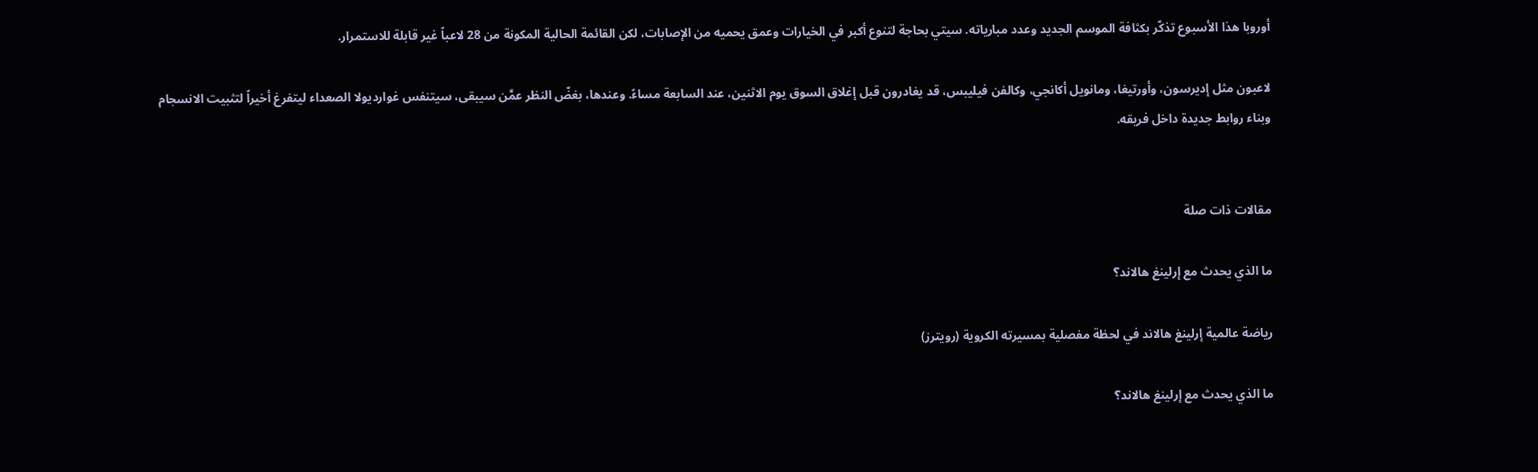أوروبا هذا الأسبوع تذكّر بكثافة الموسم الجديد وعدد مبارياته. سيتي بحاجة لتنوع أكبر في الخيارات وعمق يحميه من الإصابات، لكن القائمة الحالية المكونة من 28 لاعباً غير قابلة للاستمرار.

لاعبون مثل إديرسون، وأورتيغا، ومانويل أكانجي، وكالفن فيليبس، قد يغادرون قبل إغلاق السوق يوم الاثنين، عند السابعة مساءً. وعندها، بغضّ النظر عمَّن سيبقى، سيتنفس غوارديولا الصعداء ليتفرغ أخيراً لتثبيت الانسجام وبناء روابط جديدة داخل فريقه.


مقالات ذات صلة

ما الذي يحدث مع إرلينغ هالاند؟

رياضة عالمية إرلينغ هالاند في لحظة مفصلية بمسيرته الكروية (رويترز)

ما الذي يحدث مع إرلينغ هالاند؟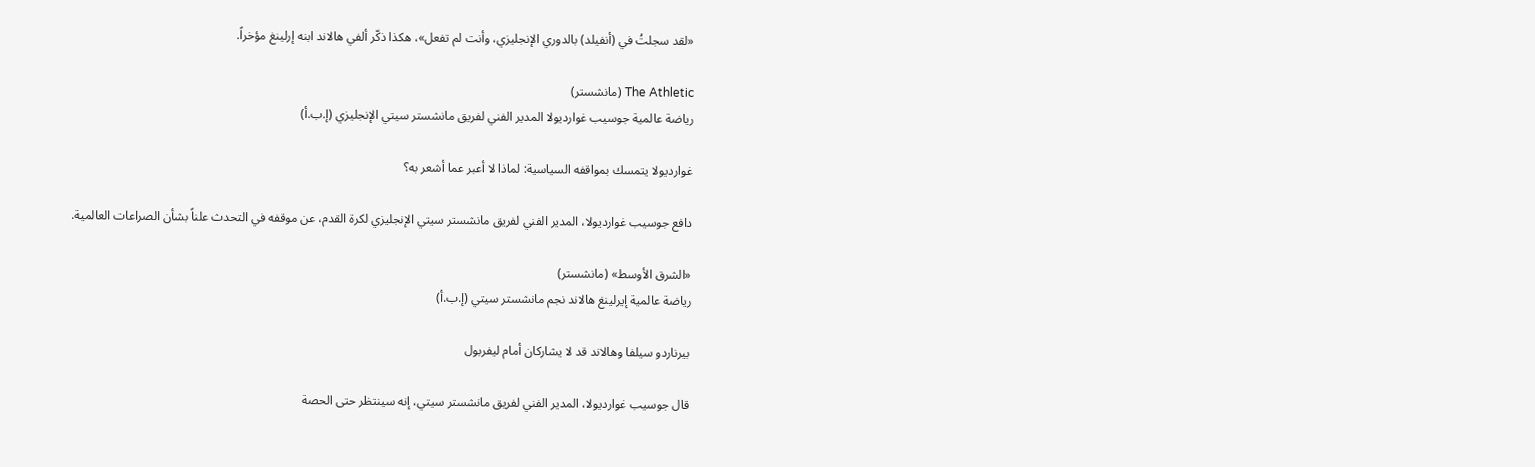«لقد سجلتُ في (أنفيلد) بالدوري الإنجليزي، وأنت لم تفعل»، هكذا ذكّر ألفي هالاند ابنه إرلينغ مؤخراً.

The Athletic (مانشستر)
رياضة عالمية جوسيب غوارديولا المدير الفني لفريق مانشستر سيتي الإنجليزي (إ.ب.أ)

غوارديولا يتمسك بمواقفه السياسية: لماذا لا أعبر عما أشعر به؟

دافع جوسيب غوارديولا، المدير الفني لفريق مانشستر سيتي الإنجليزي لكرة القدم، عن موقفه في التحدث علناً بشأن الصراعات العالمية.

«الشرق الأوسط» (مانشستر)
رياضة عالمية إيرلينغ هالاند نجم مانشستر سيتي (إ.ب.أ)

بيرناردو سيلفا وهالاند قد لا يشاركان أمام ليفربول

قال جوسيب غوارديولا، المدير الفني لفريق مانشستر سيتي، إنه سينتظر حتى الحصة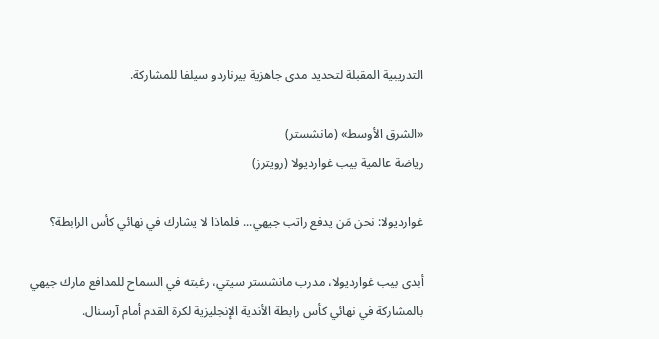التدريبية المقبلة لتحديد مدى جاهزية بيرناردو سيلفا للمشاركة.

«الشرق الأوسط» (مانشستر)
رياضة عالمية بيب غوارديولا (رويترز)

غوارديولا: نحن مَن يدفع راتب جيهي... فلماذا لا يشارك في نهائي كأس الرابطة؟

أبدى بيب غوارديولا، مدرب مانشستر سيتي، رغبته في السماح للمدافع مارك جيهي بالمشاركة في نهائي كأس رابطة الأندية الإنجليزية لكرة القدم أمام آرسنال.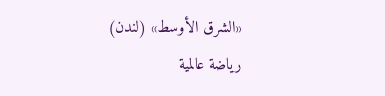«الشرق الأوسط» (لندن)
رياضة عالمية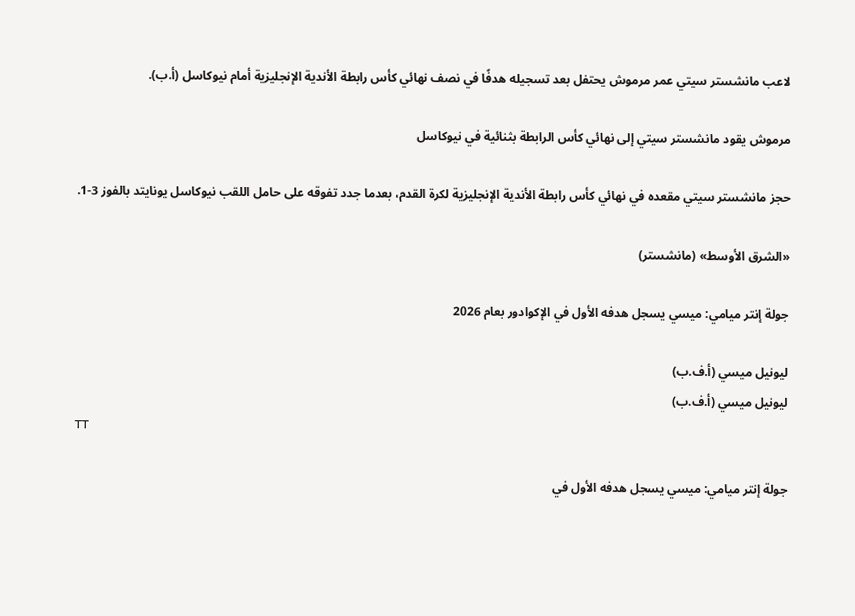لاعب مانشستر سيتي عمر مرموش يحتفل بعد تسجيله هدفًا في نصف نهائي كأس رابطة الأندية الإنجليزية أمام نيوكاسل (أ.ب).

مرموش يقود مانشستر سيتي إلى نهائي كأس الرابطة بثنائية في نيوكاسل

حجز مانشستر سيتي مقعده في نهائي كأس رابطة الأندية الإنجليزية لكرة القدم، بعدما جدد تفوقه على حامل اللقب نيوكاسل يونايتد بالفوز 3-1.

«الشرق الأوسط» (مانشستر)

جولة إنتر ميامي: ميسي يسجل هدفه الأول في الإكوادور بعام 2026

ليونيل ميسي (أ.ف.ب)
ليونيل ميسي (أ.ف.ب)
TT

جولة إنتر ميامي: ميسي يسجل هدفه الأول في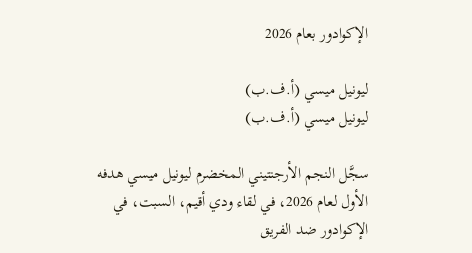الإكوادور بعام 2026

ليونيل ميسي (أ.ف.ب)
ليونيل ميسي (أ.ف.ب)

سجَّل النجم الأرجنتيني المخضرم ليونيل ميسي هدفه الأول لعام 2026، في لقاء ودي أقيم، السبت، في الإكوادور ضد الفريق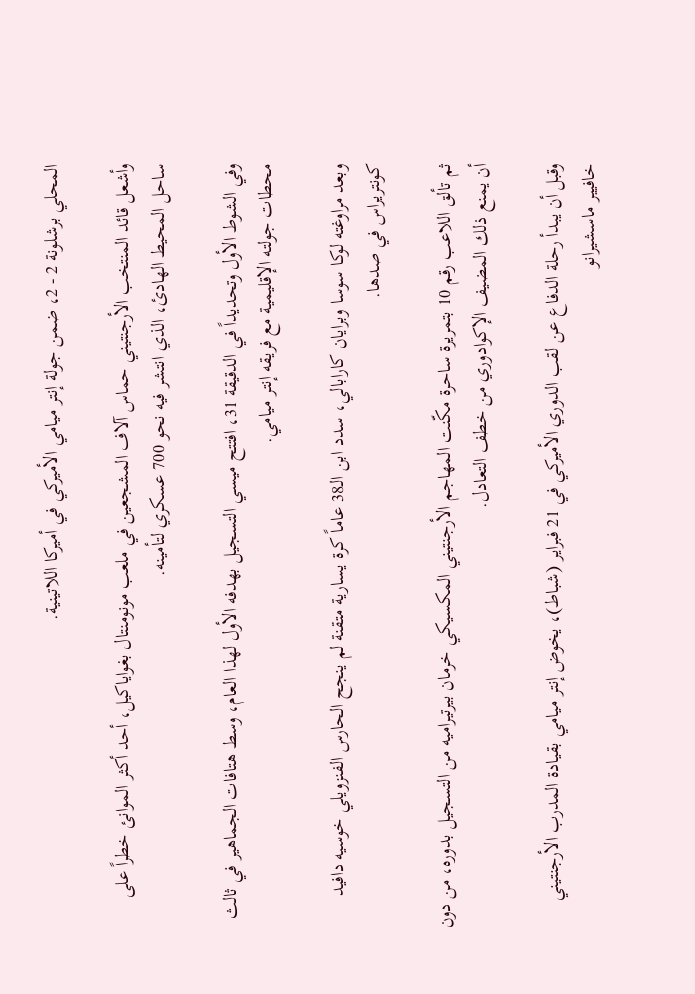المحلي برشلونة 2 - 2، ضمن جولة إنتر ميامي الأميركي في أميركا اللاتينية.

وأشعل قائد المنتخب الأرجنتيني حماس آلاف المشجعين في ملعب مونومنتال بغواياكيل، أحد أكثر الموانئ خطراً على ساحل المحيط الهادئ، الذي انتشر فيه نحو 700 عسكري لتأمينه.

وفي الشوط الأول وتحديداً في الدقيقة 31، افتتح ميسي التسجيل بهدفه الأول لهذا العام، وسط هتافات الجماهير في ثالث محطات جولته الإقليمية مع فريقه إنتر ميامي.

وبعد مراوغته لوكا سوسا وبرايان كارابالي، سدد ابن الـ38 عاماً كرة يسارية متقنة لم ينجح الحارس الفنزويلي خوسيه دافيد كونتريراس في صدها.

ثم تألق اللاعب رقم 10 بتمريرة ساحرة مكّنت المهاجم الأرجنتيني المكسيكي خرمان بيرتيراميه من التسجيل بدوره، من دون أن يمنع ذلك المضيف الإكوادوري من خطف التعادل.

وقبل أن يبدأ رحلة الدفاع عن لقب الدوري الأميركي في 21 فبراير (شباط)، يخوض إنتر ميامي بقيادة المدرب الأرجنتيني خافيير ماسشيرانو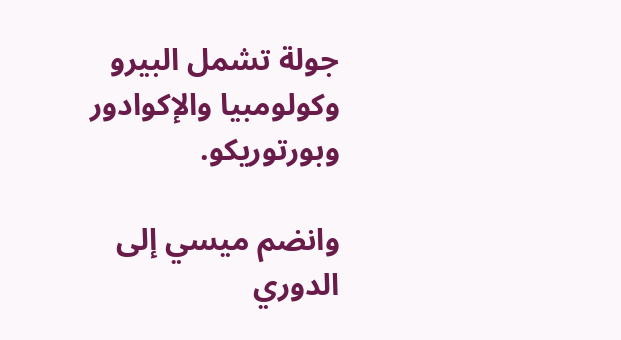جولة تشمل البيرو وكولومبيا والإكوادور وبورتوريكو.

وانضم ميسي إلى الدوري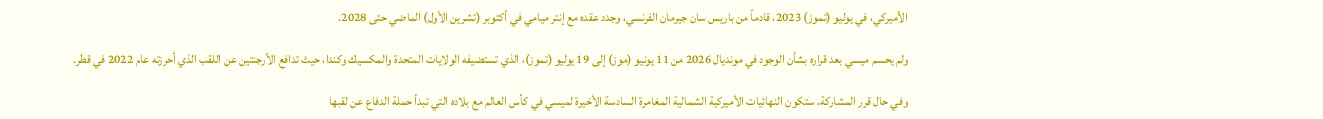الأميركي، في يوليو (تموز) 2023، قادماً من باريس سان جيرمان الفرنسي، وجدد عقده مع إنتر ميامي في أكتوبر (تشرين الأول) الماضي حتى 2028.

ولم يحسم ميسي بعد قراره بشأن الوجود في مونديال 2026 من 11 يونيو (موز) إلى 19 يوليو (تموز)، الذي تستضيفه الولايات المتحدة والمكسيك وكندا، حيث تدافع الأرجنتين عن اللقب الذي أحرزته عام 2022 في قطر.

وفي حال قرر المشاركة، ستكون النهائيات الأميركية الشمالية المغامرة السادسة الأخيرة لميسي في كأس العالم مع بلاده التي تبدأ حملة الدفاع عن لقبها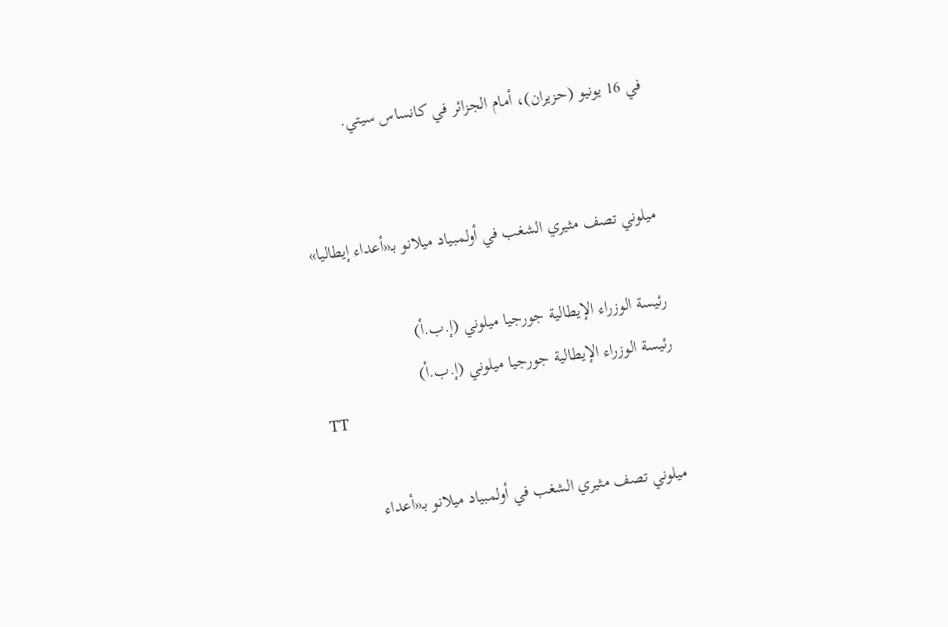في 16 يونيو (حزيران)، أمام الجزائر في كانساس سيتي.


ميلوني تصف مثيري الشغب في أولمبياد ميلانو بـ«أعداء إيطاليا»

رئيسة الوزراء الإيطالية جورجيا ميلوني (إ.ب.أ)
رئيسة الوزراء الإيطالية جورجيا ميلوني (إ.ب.أ)
TT

ميلوني تصف مثيري الشغب في أولمبياد ميلانو بـ«أعداء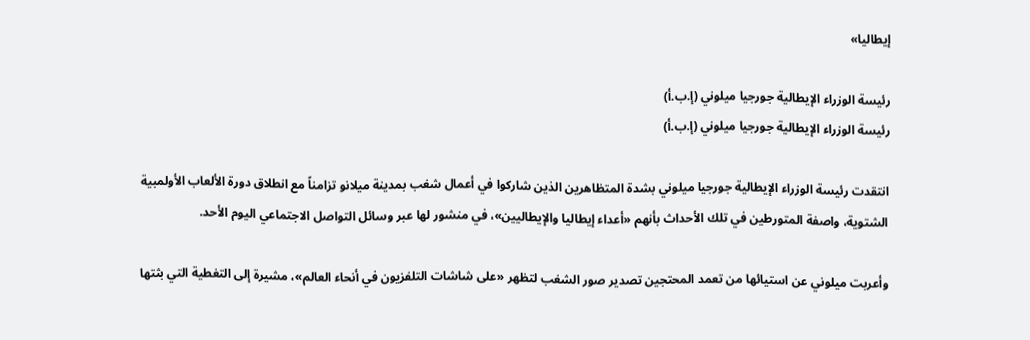إيطاليا»

رئيسة الوزراء الإيطالية جورجيا ميلوني (إ.ب.أ)
رئيسة الوزراء الإيطالية جورجيا ميلوني (إ.ب.أ)

انتقدت رئيسة الوزراء الإيطالية جورجيا ميلوني بشدة المتظاهرين الذين شاركوا في أعمال شغب بمدينة ميلانو تزامناً مع انطلاق دورة الألعاب الأولمبية الشتوية، واصفة المتورطين في تلك الأحداث بأنهم «أعداء إيطاليا والإيطاليين»، في منشور لها عبر وسائل التواصل الاجتماعي اليوم الأحد.

وأعربت ميلوني عن استيائها من تعمد المحتجين تصدير صور الشغب لتظهر «على شاشات التلفزيون في أنحاء العالم»، مشيرة إلى التغطية التي بثتها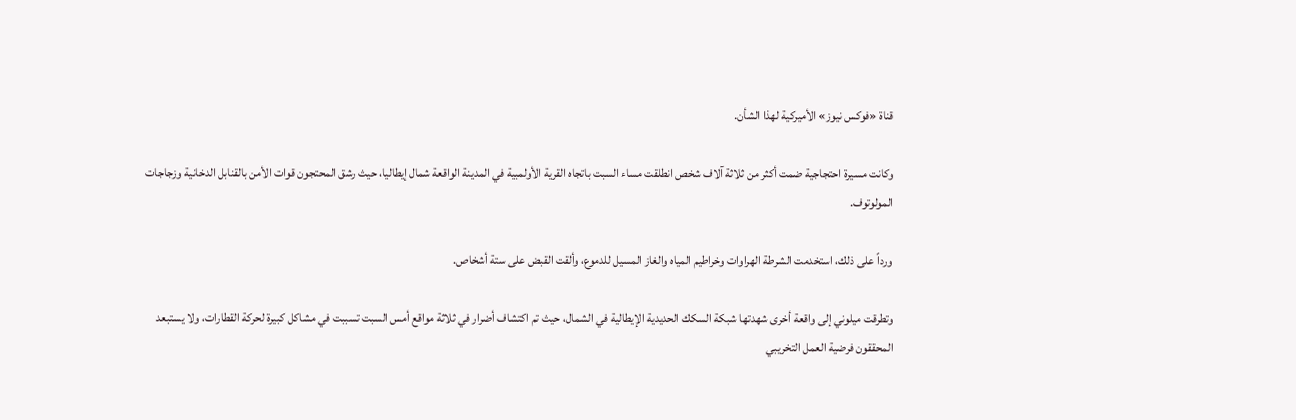قناة «فوكس نيوز» الأميركية لهذا الشأن.

وكانت مسيرة احتجاجية ضمت أكثر من ثلاثة آلاف شخص انطلقت مساء السبت باتجاه القرية الأولمبية في المدينة الواقعة شمال إيطاليا، حيث رشق المحتجون قوات الأمن بالقنابل الدخانية وزجاجات المولوتوف.

ورداً على ذلك، استخدمت الشرطة الهراوات وخراطيم المياه والغاز المسيل للدموع، وألقت القبض على ستة أشخاص.

وتطرقت ميلوني إلى واقعة أخرى شهدتها شبكة السكك الحديدية الإيطالية في الشمال، حيث تم اكتشاف أضرار في ثلاثة مواقع أمس السبت تسببت في مشاكل كبيرة لحركة القطارات، ولا يستبعد المحققون فرضية العمل التخريبي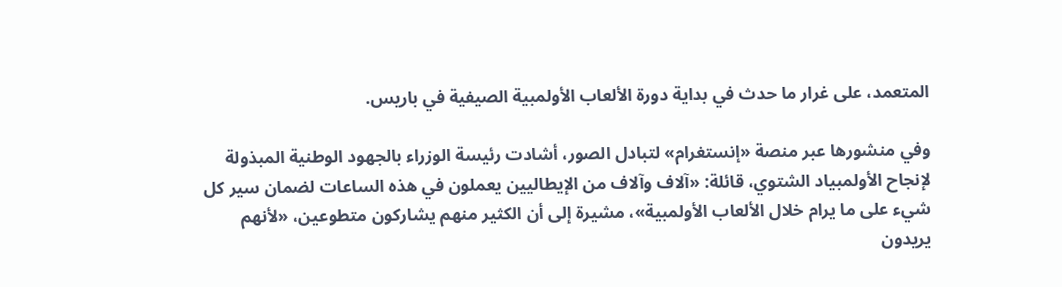المتعمد، على غرار ما حدث في بداية دورة الألعاب الأولمبية الصيفية في باريس.

وفي منشورها عبر منصة «إنستغرام» لتبادل الصور، أشادت رئيسة الوزراء بالجهود الوطنية المبذولة لإنجاح الأولمبياد الشتوي، قائلة: «آلاف وآلاف من الإيطاليين يعملون في هذه الساعات لضمان سير كل شيء على ما يرام خلال الألعاب الأولمبية»، مشيرة إلى أن الكثير منهم يشاركون متطوعين، «لأنهم يريدون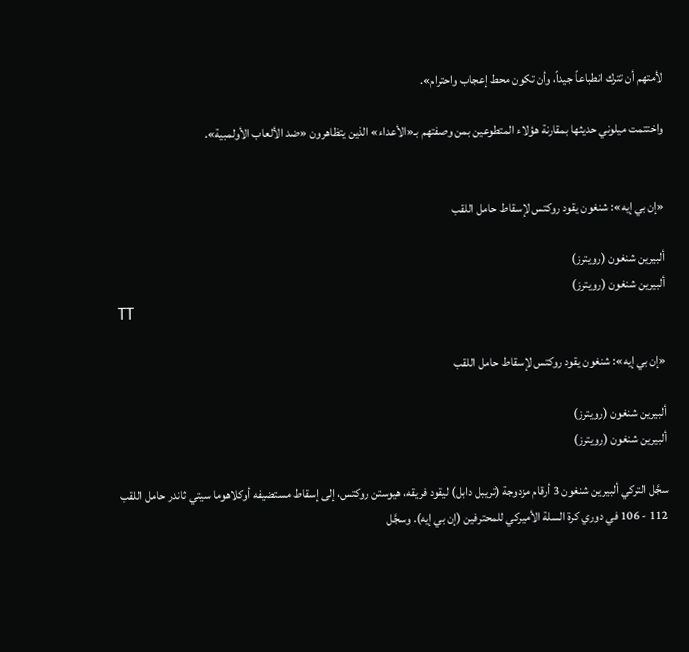لأمتهم أن تترك انطباعاً جيداً، وأن تكون محط إعجاب واحترام».

واختتمت ميلوني حديثها بمقارنة هؤلاء المتطوعين بمن وصفتهم بـ«الأعداء» الذين يتظاهرون «ضد الألعاب الأولمبية».


«إن بي إيه»: شنغون يقود روكتس لإسقاط حامل اللقب

ألبيرين شنغون (رويترز)
ألبيرين شنغون (رويترز)
TT

«إن بي إيه»: شنغون يقود روكتس لإسقاط حامل اللقب

ألبيرين شنغون (رويترز)
ألبيرين شنغون (رويترز)

سجَّل التركي ألبيرين شنغون 3 أرقام مزدوجة (تريبل دابل) ليقود فريقه، هيوستن روكتس، إلى إسقاط مستضيفه أوكلاهوما سيتي ثاندر حامل اللقب 112 - 106 في دوري كرة السلة الأميركي للمحترفين (إن بي إيه). وسجَّل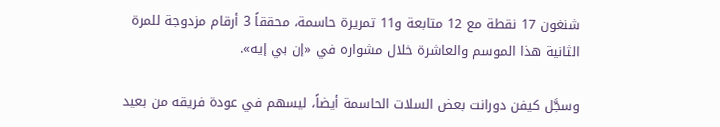شنغون 17 نقطة مع 12 متابعة و11 تمريرة حاسمة، محققاً 3 أرقام مزدوجة للمرة الثانية هذا الموسم والعاشرة خلال مشواره في «إن بي إيه».

وسجَّل كيفن دورانت بعض السلات الحاسمة أيضاً، ليسهم في عودة فريقه من بعيد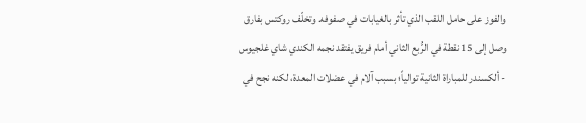والفوز على حامل اللقب الذي تأثر بالغيابات في صفوفه. وتخلّف روكتس بفارق وصل إلى 15 نقطة في الرُّبع الثاني أمام فريق يفتقد نجمه الكندي شاي غلجيوس - ألكسندر للمباراة الثانية توالياً؛ بسبب آلام في عضلات المعدة، لكنه نجح في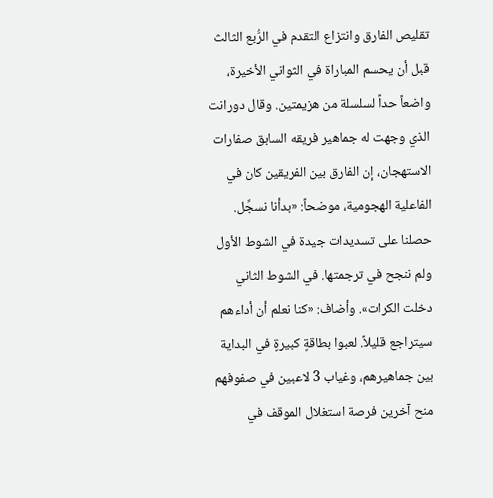تقليص الفارق وانتزاع التقدم في الرُّبع الثالث قبل أن يحسم المباراة في الثواني الأخيرة، واضعاً حداً لسلسلة من هزيمتين. وقال دورانت الذي وجهت له جماهير فريقه السابق صفارات الاستهجان، إن الفارق بين الفريقين كان في الفاعلية الهجومية، موضحاً: «بدأنا نسجِّل. حصلنا على تسديدات جيدة في الشوط الأول ولم ننجح في ترجمتها. في الشوط الثاني دخلت الكرات». وأضاف: «كنا نعلم أن أداءهم سيتراجع قليلاً. لعبوا بطاقةٍ كبيرةٍ في البداية بين جماهيرهم، وغياب 3 لاعبين في صفوفهم منح آخرين فرصة استغلال الموقف في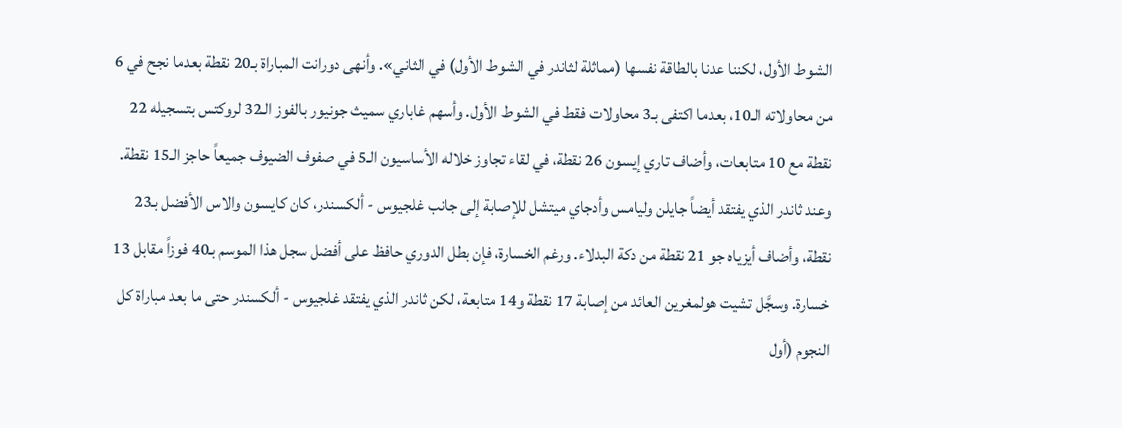الشوط الأول، لكننا عدنا بالطاقة نفسها (مماثلة لثاندر في الشوط الأول) في الثاني». وأنهى دورانت المباراة بـ20 نقطة بعدما نجح في 6 من محاولاته الـ10، بعدما اكتفى بـ3 محاولات فقط في الشوط الأول. وأسهم غاباري سميث جونيور بالفوز الـ32 لروكتس بتسجيله 22 نقطة مع 10 متابعات، وأضاف تاري إيسون 26 نقطة، في لقاء تجاوز خلاله الأساسيون الـ5 في صفوف الضيوف جميعاً حاجز الـ15 نقطة. وعند ثاندر الذي يفتقد أيضاً جايلن وليامس وأدجاي ميتشل للإصابة إلى جانب غلجيوس - ألكسندر، كان كايسون والاس الأفضل بـ23 نقطة، وأضاف أيزياه جو 21 نقطة من دكة البدلاء. ورغم الخسارة، فإن بطل الدوري حافظ على أفضل سجل هذا الموسم بـ40 فوزاً مقابل 13 خسارة. وسجَّل تشيت هولمغرين العائد من إصابة 17 نقطة و14 متابعة، لكن ثاندر الذي يفتقد غلجيوس - ألكسندر حتى ما بعد مباراة كل النجوم (أول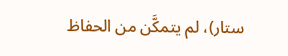ستار)، لم يتمكَّن من الحفاظ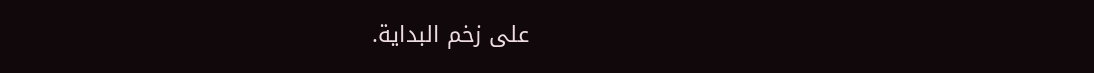على زخم البداية.